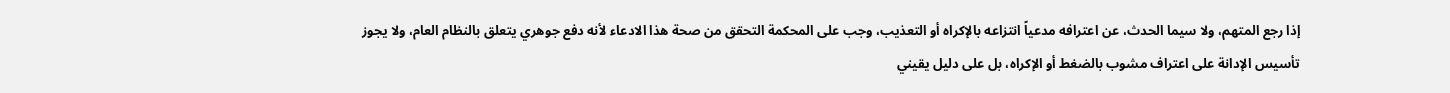إذا رجع المتهم، ولا سيما الحدث، عن اعترافه مدعياً انتزاعه بالإكراه أو التعذيب، وجب على المحكمة التحقق من صحة هذا الادعاء لأنه دفع جوهري يتعلق بالنظام العام، ولا يجوز تأسيس الإدانة على اعتراف مشوب بالضغط أو الإكراه، بل على دليل يقيني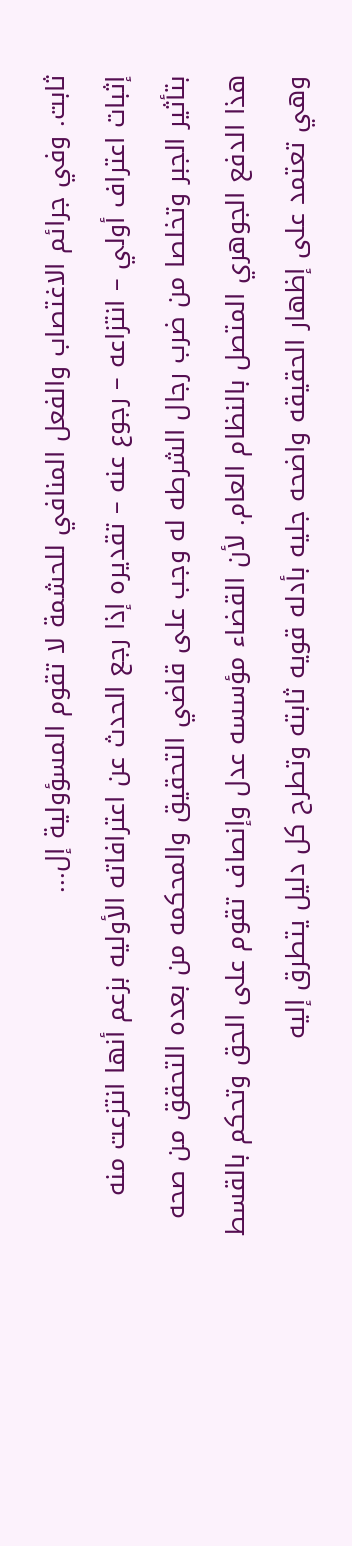ثابت. وفي جرائم الاغتصاب والفعل المنافي للحشمة لا تقوم المسؤولية إل...
إثبات اعتراف أولي – انتزاعه – رجوع عنه – تقديره إذا رجع الحدث عن اعترافاته الأوليه بزعم أنها انتزعت منه بتأثير الجبر وتخلصا من ضرب رجال الشرطه له وجب على قاضي التحقيق والمحكمه من بعده التحقق من صحه هذا الدفع الجوهري المتصل بالنظام العام. لأن القضاء مؤسسه عدل وإنصاف تقوم على الحق وتحكم بالقسط وهي تعتمد على إظهار الحقيقه واضحه جليه بأدله قويه ثابته وتطرح كل دليل يتطرق إليه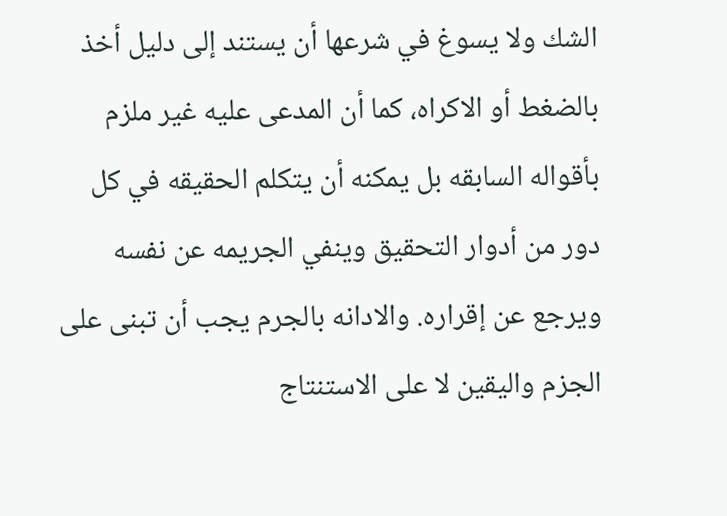الشك ولا يسوغ في شرعها أن يستند إلى دليل أخذ بالضغط أو الاكراه، كما أن المدعى عليه غير ملزم بأقواله السابقه بل يمكنه أن يتكلم الحقيقه في كل دور من أدوار التحقيق وينفي الجريمه عن نفسه ويرجع عن إقراره. والادانه بالجرم يجب أن تبنى على الجزم واليقين لا على الاستنتاج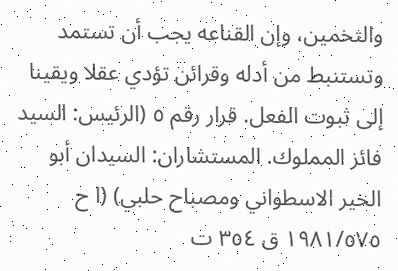والتخمين، وإن القناعه يجب أن تستمد وتستنبط من أدله وقرائن تؤدي عقلا ويقينا إلى ثبوت الفعل. قرار رقم ٥ (الرئيس: السيد فائز المملوك. المستشاران: السيدان أبو الخير الاسطواني ومصباح حلبي) (ا ح ١٩٨١/٥٧٥ ق ٣٥٤ ت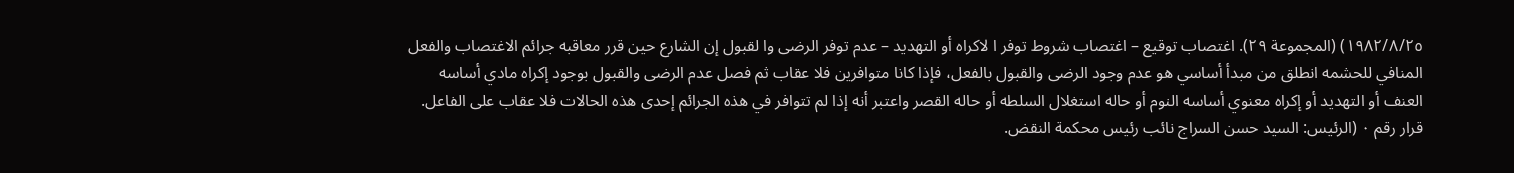١٩٨٢/٨/٢٥) (المجموعة ٢٩). اغتصاب توقيع – اغتصاب شروط توفر ا لاكراه أو التهديد – عدم توفر الرضى وا لقبول إن الشارع حين قرر معاقبه جرائم الاغتصاب والفعل المنافي للحشمه انطلق من مبدأ أساسي هو عدم وجود الرضى والقبول بالفعل، فإذا كانا متوافرين فلا عقاب ثم فصل عدم الرضى والقبول بوجود إكراه مادي أساسه العنف أو التهديد أو إكراه معنوي أساسه النوم أو حاله استغلال السلطه أو حاله القصر واعتبر أنه إذا لم تتوافر في هذه الجرائم إحدى هذه الحالات فلا عقاب على الفاعل. قرار رقم ٠ (الرئيس: السيد حسن السراج نائب رئيس محكمة النقض.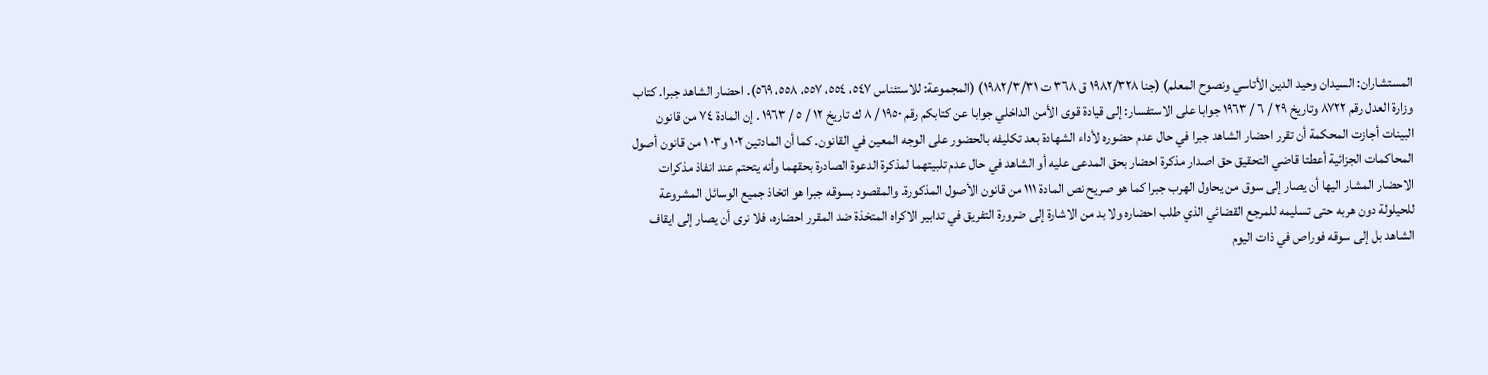المستشاران: السيدان وحيد الدين الأتاسي ونصوح المعلم) (جنا ١٩٨٢/٣٢٨ ق ٣٦٨ ت ١٩٨٢/٣/٣١) (المجموعة: للاستئناس ٥٤٧، ٥٥٤، ٥٥٧، ٥٥٨، ٥٦٩). احضار الشاهد جبرا. كتاب وزارة العدل رقم ٨٧٢٢ وتاريخ ٢٩ / ٦ / ١٩٦٣ جوابا على الاستفسار: إلى قيادة قوى الأمن الداخلي جوابا عن كتابكم رقم ١٩٥٠ / ٨ ك تاريخ ١٢ / ٥ / ١٩٦٣ . إن المادة ٧٤ من قانون البينات أجازت المحكمة أن تقرر احضار الشاهد جبرا في حال عدم حضوره لأداء الشهادة بعد تكليفه بالحضور على الوجه المعين في القانون. كما أن المادتين ١٠٢ و٠٣ ١ من قانون أصول المحاكمات الجزائية أعطتا قاضي التحقيق حق اصدار مذكرة احضار بحق المدعى عليه أو الشاهد في حال عدم تلبيتهما لمذكرة الدعوة الصادرة بحقهما وأنه يتحتم عند انفاذ مذكرات الاحضار المشار اليها أن يصار إلى سوق من يحاول الهرب جبرا كما هو صريح نص المادة ١١١ من قانون الأصول المذكورة. والمقصود بسوقه جبرا هو اتخاذ جميع الوسائل المشروعة للحيلولة دون هربه حتى تسليمه للمرجع القضائي الذي طلب احضاره ولا بد من الاشارة إلى ضرورة التفريق في تدابير الاكراه المتخذة ضد المقرر احضاره، فلا نرى أن يصار إلى ايقاف الشاهد بل إلى سوقه فوراص في ذات اليوم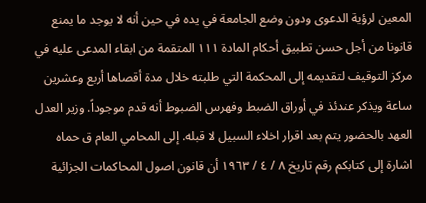المعين لرؤية الدعوى ودون وضع الجامعة في يده في حين أنه لا يوجد ما يمنع قانونا من أجل حسن تطبيق أحكام المادة ١١١ المتقمة من ابقاء المدعى عليه في مركز التوقيف لتقديمه إلى المحكمة التي طلبته خلال مدة أقصاها أربع وعشرين ساعة ويذكر عندئذ في أوراق الضبط وفهرس الضبوط أنه قدم موجوداً. وزير العدل العهد بالحضور يتم بعد اقرار اخلاء السبيل لا قبله. إلى المحامي العام ق حماه اشارة إلى كتابكم رقم تاريخ ٨ / ٤ / ١٩٦٣ أن قانون اصول المحاكمات الجزائية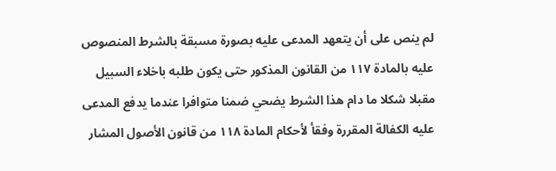لم ينص على أن يتعهد المدعى عليه بصورة مسبقة بالشرط المنصوص عليه بالمادة ١١٧ من القانون المذكور حتى يكون طلبه باخلاء السبيل مقبلا شكلا ما دام هذا الشرط يضحي ضمنا متوافرا عندما يدفع المدعى عليه الكفالة المقررة وفقأ لأحكام المادة ١١٨ من قانون الأصول المشار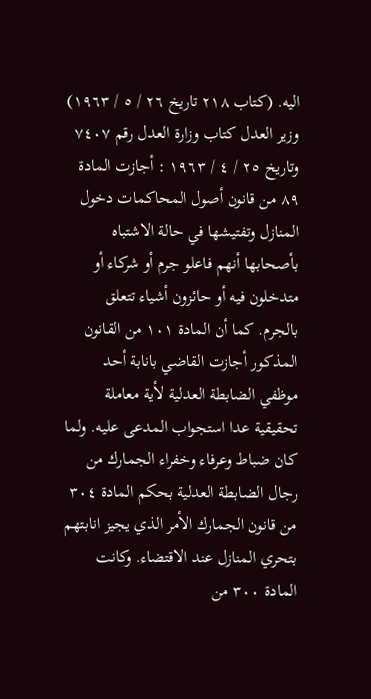اليه. (كتاب ٢١٨ تاريخ ٢٦ / ٥ / ١٩٦٣) وزير العدل كتاب وزارة العدل رقم ٧٤٠٧ وتاريخ ٢٥ / ٤ / ١٩٦٣ : أجازت المادة ٨٩ من قانون أصول المحاكمات دخول المنازل وتفتيشها في حالة الاشتباه بأصحابها أنهم فاعلو جرم أو شركاء أو متدخلون فيه أو حائزون أشياء تتعلق بالجرم. كما أن المادة ١٠١ من القانون المذكور أجازت القاضي بانابة أحد موظفي الضابطة العدلية لأية معاملة تحقيقية عدا استجواب المدعى عليه. ولما كان ضباط وعرفاء وخفراء الجمارك من رجال الضابطة العدلية بحكم المادة ٣٠٤ من قانون الجمارك الأمر الذي يجيز انابتهم بتحري المنازل عند الاقتضاء. وكانت المادة ٣٠٠ من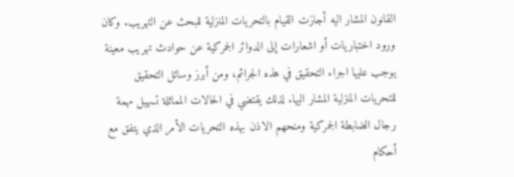القانون المشار اليه أجازت القيام بالتحريات المنزلية للبحث عن التهريب. وكان ورود اختباريات أو اشعارات إلى الدوائر الجمركية عن حوادث تهريب معينة يوجب عليها اجراء التحقيق في هذه الجرائم، ومن أبرز وسائل التحقيق للتحريات المنزلية المشار اليها. لذلك يقتضي في الحالات المماثلة تسهيل مهمة رجال الضابطة الجمركية ومنحهم الاذن بهذه التحريات الأمر الذي يتفق مع أحكام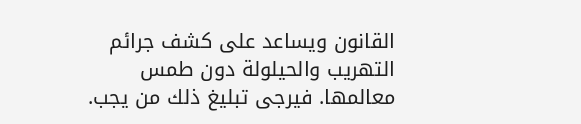القانون ويساعد على كشف جرائم التهريب والحيلولة دون طمس معالمها. فيرجى تبليغ ذلك من يجب.